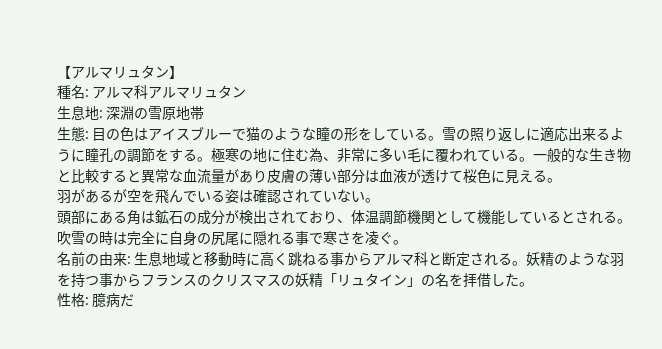【アルマリュタン】
種名: アルマ科アルマリュタン
生息地: 深淵の雪原地帯
生態: 目の色はアイスブルーで猫のような瞳の形をしている。雪の照り返しに適応出来るように瞳孔の調節をする。極寒の地に住む為、非常に多い毛に覆われている。一般的な生き物と比較すると異常な血流量があり皮膚の薄い部分は血液が透けて桜色に見える。
羽があるが空を飛んでいる姿は確認されていない。
頭部にある角は鉱石の成分が検出されており、体温調節機関として機能しているとされる。
吹雪の時は完全に自身の尻尾に隠れる事で寒さを凌ぐ。
名前の由来: 生息地域と移動時に高く跳ねる事からアルマ科と断定される。妖精のような羽を持つ事からフランスのクリスマスの妖精「リュタイン」の名を拝借した。
性格: 臆病だ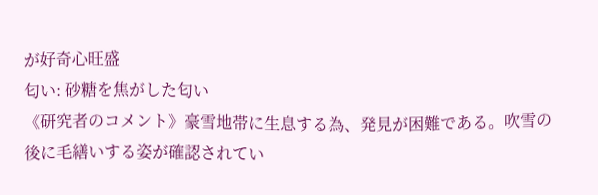が好奇心旺盛
匂い: 砂糖を焦がした匂い
《研究者のコメント》豪雪地帯に生息する為、発見が困難である。吹雪の後に毛繕いする姿が確認されてい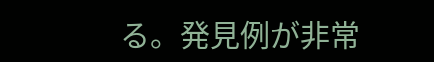る。発見例が非常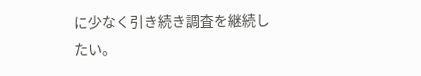に少なく引き続き調査を継続したい。